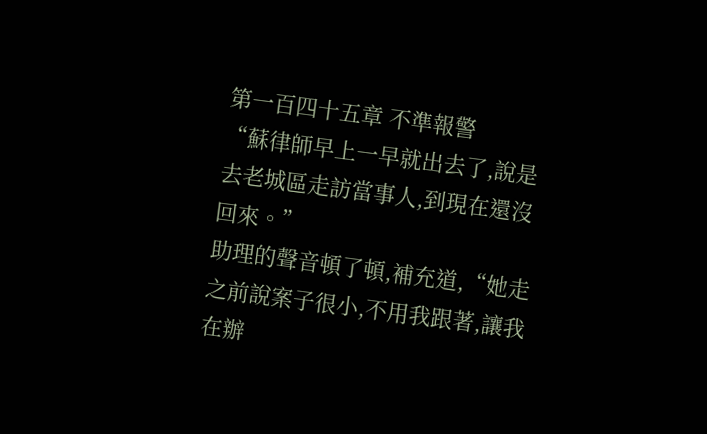第一百四十五章 不準報警
“蘇律師早上一早就出去了,說是去老城區走訪當事人,到現在還沒回來。”
助理的聲音頓了頓,補充道,“她走之前說案子很小,不用我跟著,讓我在辦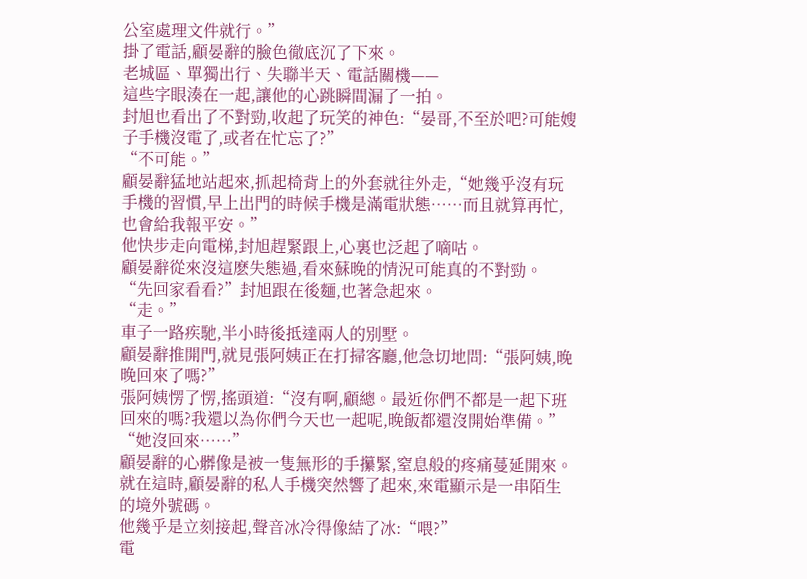公室處理文件就行。”
掛了電話,顧晏辭的臉色徹底沉了下來。
老城區、單獨出行、失聯半天、電話關機——
這些字眼湊在一起,讓他的心跳瞬間漏了一拍。
封旭也看出了不對勁,收起了玩笑的神色:“晏哥,不至於吧?可能嫂子手機沒電了,或者在忙忘了?”
“不可能。”
顧晏辭猛地站起來,抓起椅背上的外套就往外走,“她幾乎沒有玩手機的習慣,早上出門的時候手機是滿電狀態……而且就算再忙,也會給我報平安。”
他快步走向電梯,封旭趕緊跟上,心裏也泛起了嘀咕。
顧晏辭從來沒這麽失態過,看來蘇晚的情況可能真的不對勁。
“先回家看看?”封旭跟在後麵,也著急起來。
“走。”
車子一路疾馳,半小時後抵達兩人的別墅。
顧晏辭推開門,就見張阿姨正在打掃客廳,他急切地問:“張阿姨,晚晚回來了嗎?”
張阿姨愣了愣,搖頭道:“沒有啊,顧總。最近你們不都是一起下班回來的嗎?我還以為你們今天也一起呢,晚飯都還沒開始準備。”
“她沒回來……”
顧晏辭的心髒像是被一隻無形的手攥緊,窒息般的疼痛蔓延開來。
就在這時,顧晏辭的私人手機突然響了起來,來電顯示是一串陌生的境外號碼。
他幾乎是立刻接起,聲音冰冷得像結了冰:“喂?”
電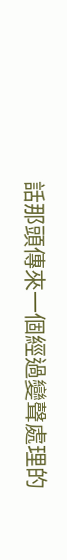話那頭傳來一個經過變聲處理的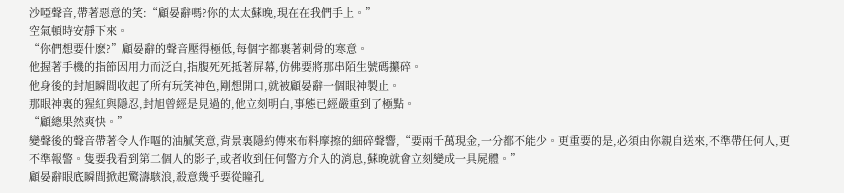沙啞聲音,帶著惡意的笑:“顧晏辭嗎?你的太太蘇晚,現在在我們手上。”
空氣頓時安靜下來。
“你們想要什麽?”顧晏辭的聲音壓得極低,每個字都裹著刺骨的寒意。
他握著手機的指節因用力而泛白,指腹死死抵著屏幕,仿佛要將那串陌生號碼攥碎。
他身後的封旭瞬間收起了所有玩笑神色,剛想開口,就被顧晏辭一個眼神製止。
那眼神裏的猩紅與隱忍,封旭曾經是見過的,他立刻明白,事態已經嚴重到了極點。
“顧總果然爽快。”
變聲後的聲音帶著令人作嘔的油膩笑意,背景裏隱約傳來布料摩擦的細碎聲響,“要兩千萬現金,一分都不能少。更重要的是,必須由你親自送來,不準帶任何人,更不準報警。隻要我看到第二個人的影子,或者收到任何警方介入的消息,蘇晚就會立刻變成一具屍體。”
顧晏辭眼底瞬間掀起驚濤駭浪,殺意幾乎要從瞳孔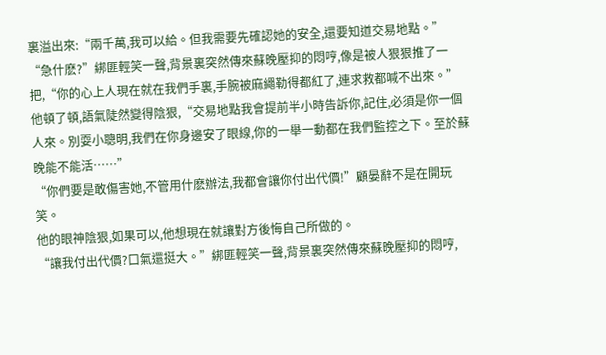裏溢出來:“兩千萬,我可以給。但我需要先確認她的安全,還要知道交易地點。”
“急什麽?”綁匪輕笑一聲,背景裏突然傳來蘇晚壓抑的悶哼,像是被人狠狠推了一把,“你的心上人現在就在我們手裏,手腕被麻繩勒得都紅了,連求救都喊不出來。”
他頓了頓,語氣陡然變得陰狠,“交易地點我會提前半小時告訴你,記住,必須是你一個人來。別耍小聰明,我們在你身邊安了眼線,你的一舉一動都在我們監控之下。至於蘇晚能不能活……”
“你們要是敢傷害她,不管用什麽辦法,我都會讓你付出代價!”顧晏辭不是在開玩笑。
他的眼神陰狠,如果可以,他想現在就讓對方後悔自己所做的。
“讓我付出代價?口氣還挺大。”綁匪輕笑一聲,背景裏突然傳來蘇晚壓抑的悶哼,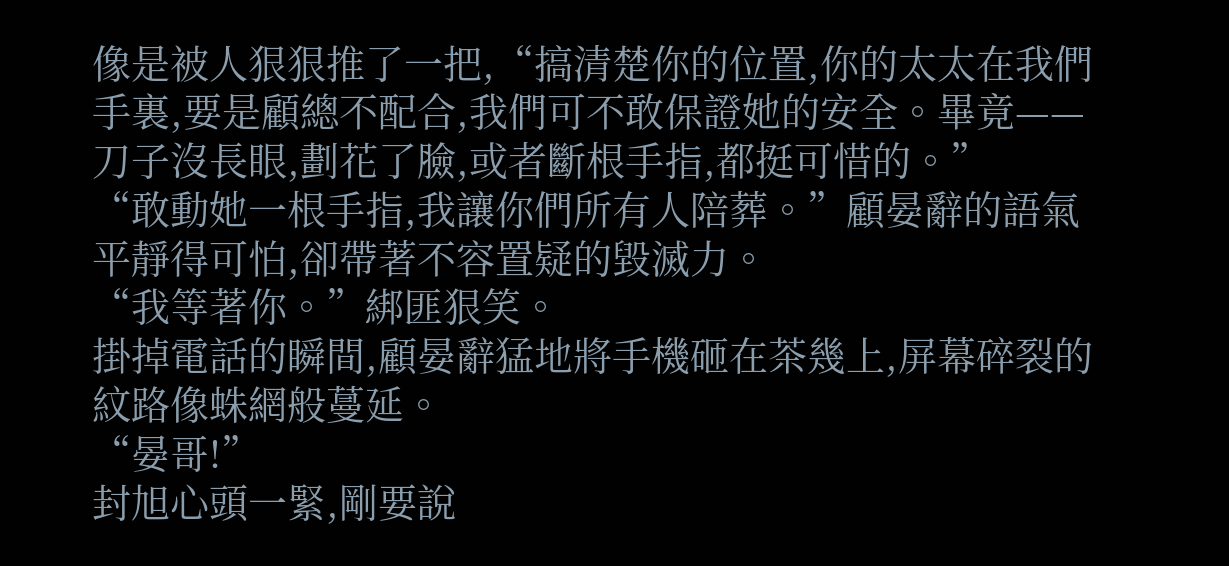像是被人狠狠推了一把,“搞清楚你的位置,你的太太在我們手裏,要是顧總不配合,我們可不敢保證她的安全。畢竟——刀子沒長眼,劃花了臉,或者斷根手指,都挺可惜的。”
“敢動她一根手指,我讓你們所有人陪葬。”顧晏辭的語氣平靜得可怕,卻帶著不容置疑的毀滅力。
“我等著你。”綁匪狠笑。
掛掉電話的瞬間,顧晏辭猛地將手機砸在茶幾上,屏幕碎裂的紋路像蛛網般蔓延。
“晏哥!”
封旭心頭一緊,剛要說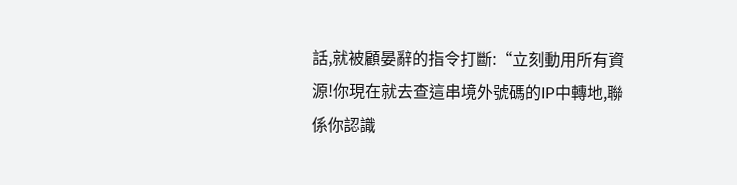話,就被顧晏辭的指令打斷:“立刻動用所有資源!你現在就去查這串境外號碼的IP中轉地,聯係你認識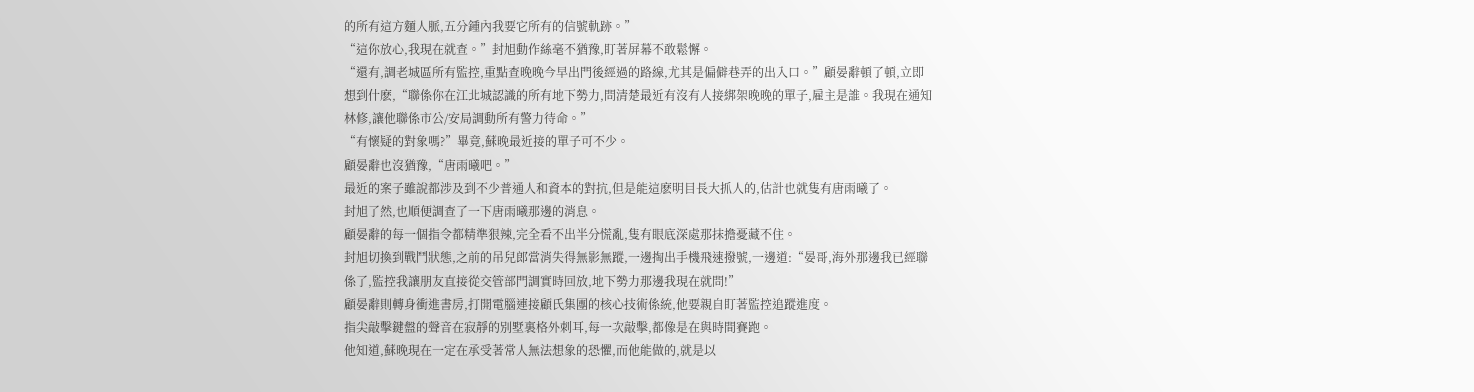的所有這方麵人脈,五分鍾內我要它所有的信號軌跡。”
“這你放心,我現在就查。”封旭動作絲毫不猶豫,盯著屏幕不敢鬆懈。
“還有,調老城區所有監控,重點查晚晚今早出門後經過的路線,尤其是偏僻巷弄的出入口。”顧晏辭頓了頓,立即想到什麽,“聯係你在江北城認識的所有地下勢力,問清楚最近有沒有人接綁架晚晚的單子,雇主是誰。我現在通知林修,讓他聯係市公/安局調動所有警力待命。”
“有懷疑的對象嗎?”畢竟,蘇晚最近接的單子可不少。
顧晏辭也沒猶豫,“唐雨曦吧。”
最近的案子雖說都涉及到不少普通人和資本的對抗,但是能這麽明目長大抓人的,估計也就隻有唐雨曦了。
封旭了然,也順便調查了一下唐雨曦那邊的消息。
顧晏辭的每一個指令都精準狠辣,完全看不出半分慌亂,隻有眼底深處那抹擔憂藏不住。
封旭切換到戰鬥狀態,之前的吊兒郎當消失得無影無蹤,一邊掏出手機飛速撥號,一邊道:“晏哥,海外那邊我已經聯係了,監控我讓朋友直接從交管部門調實時回放,地下勢力那邊我現在就問!”
顧晏辭則轉身衝進書房,打開電腦連接顧氏集團的核心技術係統,他要親自盯著監控追蹤進度。
指尖敲擊鍵盤的聲音在寂靜的別墅裏格外刺耳,每一次敲擊,都像是在與時間賽跑。
他知道,蘇晚現在一定在承受著常人無法想象的恐懼,而他能做的,就是以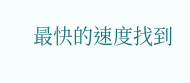最快的速度找到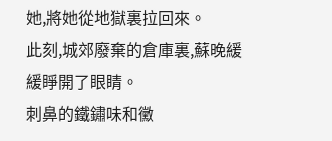她,將她從地獄裏拉回來。
此刻,城郊廢棄的倉庫裏,蘇晚緩緩睜開了眼睛。
刺鼻的鐵鏽味和黴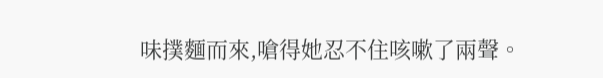味撲麵而來,嗆得她忍不住咳嗽了兩聲。